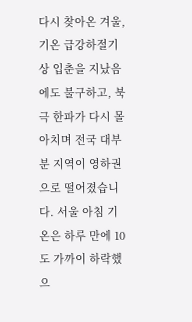다시 찾아온 겨울, 기온 급강하절기상 입춘을 지났음에도 불구하고, 북극 한파가 다시 몰아치며 전국 대부분 지역이 영하권으로 떨어졌습니다. 서울 아침 기온은 하루 만에 10도 가까이 하락했으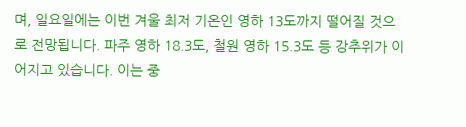며, 일요일에는 이번 겨울 최저 기온인 영하 13도까지 떨어질 것으로 전망됩니다. 파주 영하 18.3도, 철원 영하 15.3도 등 강추위가 이어지고 있습니다. 이는 중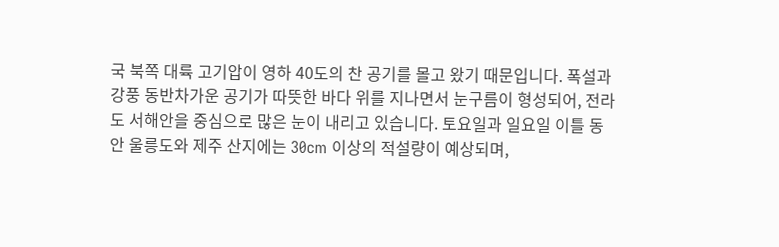국 북쪽 대륙 고기압이 영하 40도의 찬 공기를 몰고 왔기 때문입니다. 폭설과 강풍 동반차가운 공기가 따뜻한 바다 위를 지나면서 눈구름이 형성되어, 전라도 서해안을 중심으로 많은 눈이 내리고 있습니다. 토요일과 일요일 이틀 동안 울릉도와 제주 산지에는 30cm 이상의 적설량이 예상되며,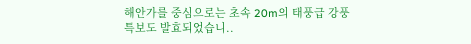해안가를 중심으로는 초속 20m의 태풍급 강풍 특보도 발효되었습니..